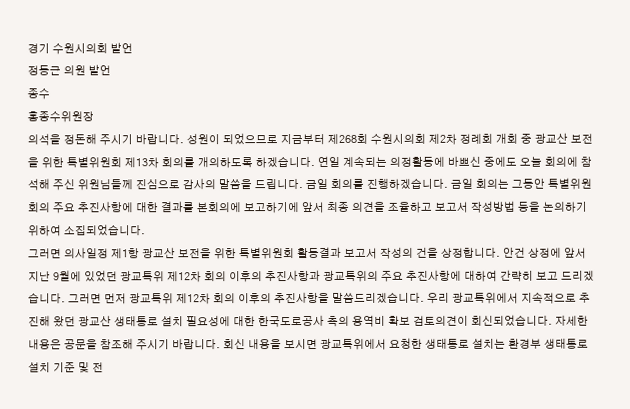경기 수원시의회 발언
정동근 의원 발언
종수
홍종수위원장
의석을 정돈해 주시기 바랍니다. 성원이 되었으므로 지금부터 제268회 수원시의회 제2차 정례회 개회 중 광교산 보전을 위한 특별위원회 제13차 회의를 개의하도록 하겠습니다. 연일 계속되는 의정활동에 바쁘신 중에도 오늘 회의에 참석해 주신 위원님들께 진심으로 감사의 말씀을 드립니다. 금일 회의를 진행하겠습니다. 금일 회의는 그동안 특별위원회의 주요 추진사항에 대한 결과를 본회의에 보고하기에 앞서 최종 의견을 조율하고 보고서 작성방법 등을 논의하기 위하여 소집되었습니다.
그러면 의사일정 제1항 광교산 보전을 위한 특별위원회 활동결과 보고서 작성의 건을 상정합니다. 안건 상정에 앞서 지난 9월에 있었던 광교특위 제12차 회의 이후의 추진사항과 광교특위의 주요 추진사항에 대하여 간략히 보고 드리겠습니다. 그러면 먼저 광교특위 제12차 회의 이후의 추진사항을 말씀드리겠습니다. 우리 광교특위에서 지속적으로 추진해 왔던 광교산 생태통로 설치 필요성에 대한 한국도로공사 측의 용역비 확보 검토의견이 회신되었습니다. 자세한 내용은 공문을 참조해 주시기 바랍니다. 회신 내용을 보시면 광교특위에서 요청한 생태통로 설치는 환경부 생태통로 설치 기준 및 전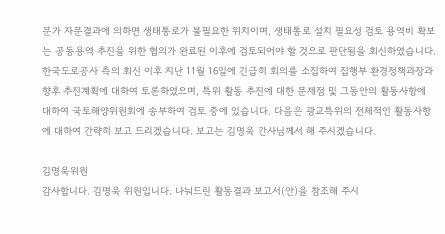문가 자문결과에 의하면 생태통로가 불필요한 위치이며, 생태통로 설치 필요성 검토 용역비 확보는 공동용역 추진을 위한 협의가 완료된 이후에 검토되어야 할 것으로 판단됨을 회신하였습니다. 한국도로공사 측의 회신 이후 지난 11월 16일에 긴급히 회의를 소집하여 집행부 환경정책과장과 향후 추진계획에 대하여 토론하였으며, 특위 활동 추진에 대한 문제점 및 그동안의 활동사항에 대하여 국토해양위원회에 송부하여 검토 중에 있습니다. 다음은 광교특위의 전체적인 활동사항에 대하여 간략히 보고 드리겠습니다. 보고는 김명욱 간사님께서 해 주시겠습니다.

김명욱위원
감사합니다. 김명욱 위원입니다. 나눠드린 활동결과 보고서(안)을 참조해 주시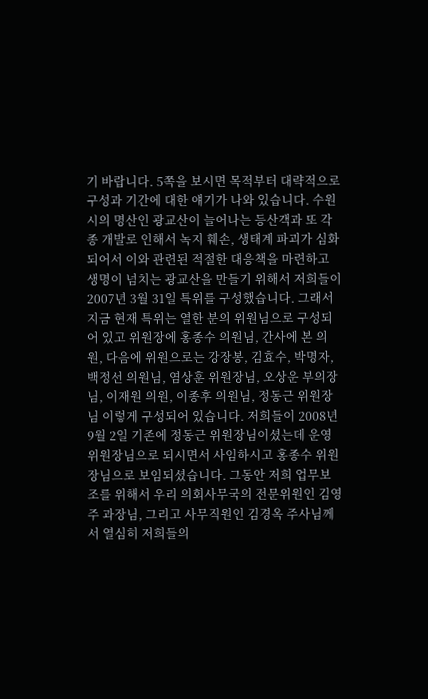기 바랍니다. 5쪽을 보시면 목적부터 대략적으로 구성과 기간에 대한 얘기가 나와 있습니다. 수원시의 명산인 광교산이 늘어나는 등산객과 또 각종 개발로 인해서 녹지 훼손, 생태계 파괴가 심화되어서 이와 관련된 적절한 대응책을 마련하고 생명이 넘치는 광교산을 만들기 위해서 저희들이 2007년 3월 31일 특위를 구성했습니다. 그래서 지금 현재 특위는 열한 분의 위원님으로 구성되어 있고 위원장에 홍종수 의원님, 간사에 본 의원, 다음에 위원으로는 강장봉, 김효수, 박명자, 백정선 의원님, 염상훈 위원장님, 오상운 부의장님, 이재원 의원, 이종후 의원님, 정동근 위원장님 이렇게 구성되어 있습니다. 저희들이 2008년 9월 2일 기존에 정동근 위원장님이셨는데 운영위원장님으로 되시면서 사임하시고 홍종수 위원장님으로 보임되셨습니다. 그동안 저희 업무보조를 위해서 우리 의회사무국의 전문위원인 김영주 과장님, 그리고 사무직원인 김경옥 주사님께서 열심히 저희들의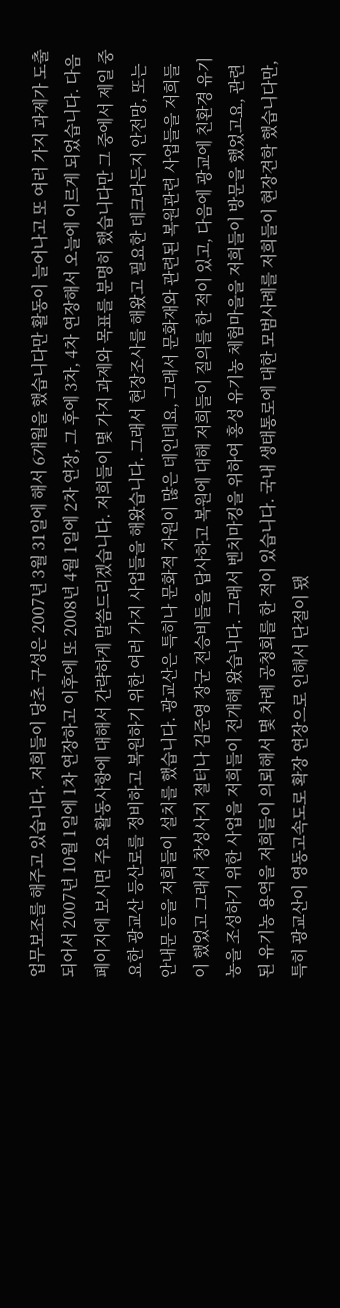업무보조를 해주고 있습니다. 저희들이 당초 구성은 2007년 3월 31일에 해서 6개월을 했습니다만 활동이 늘어나고 또 여러 가지 과제가 도출되어서 2007년 10월 1일에 1차 연장하고 이후에 또 2008년 4월 1일에 2차 연장, 그 후에 3차, 4차 연장해서 오늘에 이르게 되었습니다. 다음 페이지에 보시면 주요 활동사항에 대해서 간략하게 말씀드리겠습니다. 저희들이 몇 가지 과제와 목표를 분명히 했습니다만 그 중에서 제일 중요한 광교산 등산로를 정비하고 복원하기 위한 여러 가지 사업들을 해왔습니다. 그래서 현장조사를 해왔고 필요한 데크라든지 안전망, 또는 안내문 등을 저희들이 설치를 했습니다. 광교산은 특히나 문화적 자원이 많은 데인데요, 그래서 문화재와 관련된 복원관련 사업들을 저희들이 했었고 그래서 창성사지 절터나 김준영 장군 전승비들을 답사하고 복원에 대해 저희들이 질의를 한 적이 있고, 다음에 광교에 친환경 유기농을 조성하기 위한 사업을 저희들이 전개해 왔습니다. 그래서 벤치마킹을 위하여 홍성 유기농 체험마을을 저희들이 방문을 했었고요, 관련된 유기농 용역을 저희들이 의뢰해서 몇 차례 공청회를 한 적이 있습니다. 국내 생태통로에 대한 모범사례를 저희들이 현장견학 했습니다만, 특히 광교산이 영동고속도로 확장 연장으로 인해서 단절이 됐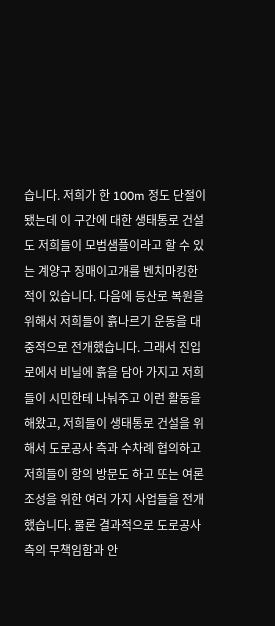습니다. 저희가 한 100m 정도 단절이 됐는데 이 구간에 대한 생태통로 건설도 저희들이 모범샘플이라고 할 수 있는 계양구 징매이고개를 벤치마킹한 적이 있습니다. 다음에 등산로 복원을 위해서 저희들이 흙나르기 운동을 대중적으로 전개했습니다. 그래서 진입로에서 비닐에 흙을 담아 가지고 저희들이 시민한테 나눠주고 이런 활동을 해왔고, 저희들이 생태통로 건설을 위해서 도로공사 측과 수차례 협의하고 저희들이 항의 방문도 하고 또는 여론 조성을 위한 여러 가지 사업들을 전개했습니다. 물론 결과적으로 도로공사 측의 무책임함과 안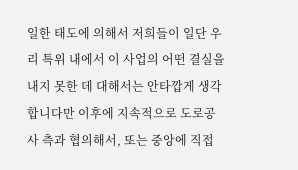일한 태도에 의해서 저희들이 일단 우리 특위 내에서 이 사업의 어떤 결실을 내지 못한 데 대해서는 안타깝게 생각합니다만 이후에 지속적으로 도로공사 측과 협의해서, 또는 중앙에 직접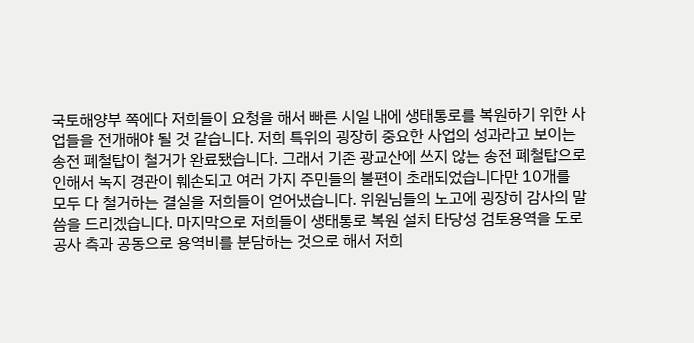국토해양부 쪽에다 저희들이 요청을 해서 빠른 시일 내에 생태통로를 복원하기 위한 사업들을 전개해야 될 것 같습니다. 저희 특위의 굉장히 중요한 사업의 성과라고 보이는 송전 폐철탑이 철거가 완료됐습니다. 그래서 기존 광교산에 쓰지 않는 송전 폐철탑으로 인해서 녹지 경관이 훼손되고 여러 가지 주민들의 불편이 초래되었습니다만 10개를 모두 다 철거하는 결실을 저희들이 얻어냈습니다. 위원님들의 노고에 굉장히 감사의 말씀을 드리겠습니다. 마지막으로 저희들이 생태통로 복원 설치 타당성 검토용역을 도로공사 측과 공동으로 용역비를 분담하는 것으로 해서 저희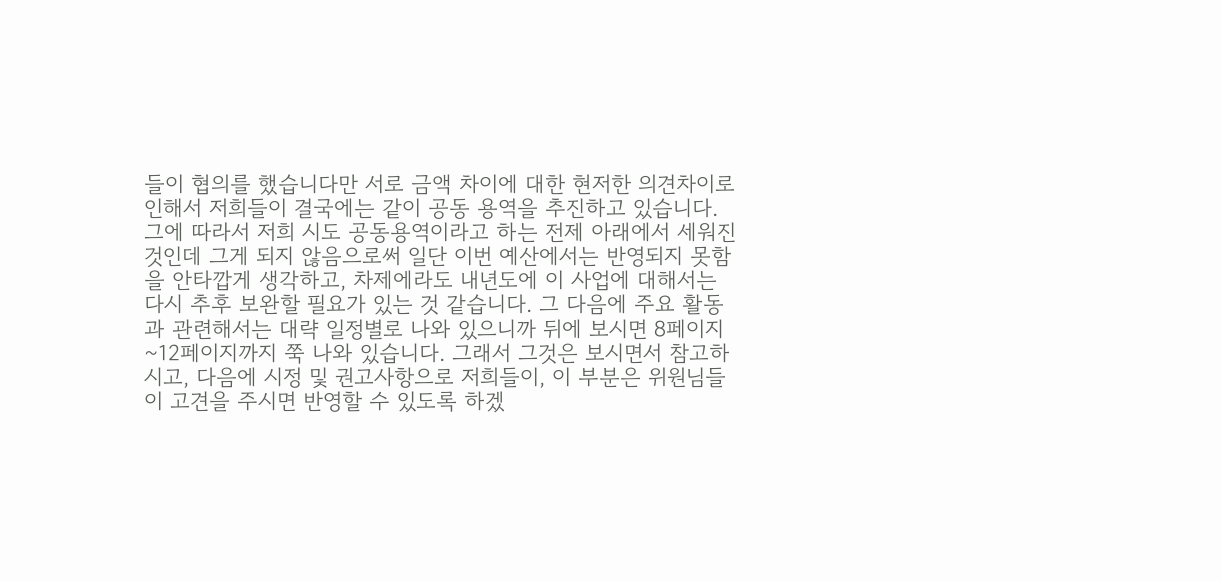들이 협의를 했습니다만 서로 금액 차이에 대한 현저한 의견차이로 인해서 저희들이 결국에는 같이 공동 용역을 추진하고 있습니다. 그에 따라서 저희 시도 공동용역이라고 하는 전제 아래에서 세워진 것인데 그게 되지 않음으로써 일단 이번 예산에서는 반영되지 못함을 안타깝게 생각하고, 차제에라도 내년도에 이 사업에 대해서는 다시 추후 보완할 필요가 있는 것 같습니다. 그 다음에 주요 활동과 관련해서는 대략 일정별로 나와 있으니까 뒤에 보시면 8페이지~12페이지까지 쭉 나와 있습니다. 그래서 그것은 보시면서 참고하시고, 다음에 시정 및 권고사항으로 저희들이, 이 부분은 위원님들이 고견을 주시면 반영할 수 있도록 하겠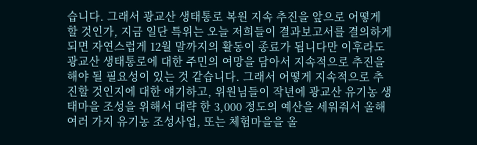습니다. 그래서 광교산 생태통로 복원 지속 추진을 앞으로 어떻게 할 것인가, 지금 일단 특위는 오늘 저희들이 결과보고서를 결의하게 되면 자연스럽게 12월 말까지의 활동이 종료가 됩니다만 이후라도 광교산 생태통로에 대한 주민의 여망을 담아서 지속적으로 추진을 해야 될 필요성이 있는 것 같습니다. 그래서 어떻게 지속적으로 추진할 것인지에 대한 얘기하고, 위원님들이 작년에 광교산 유기농 생태마을 조성을 위해서 대략 한 3,000 정도의 예산을 세워줘서 올해 여러 가지 유기농 조성사업, 또는 체험마을을 올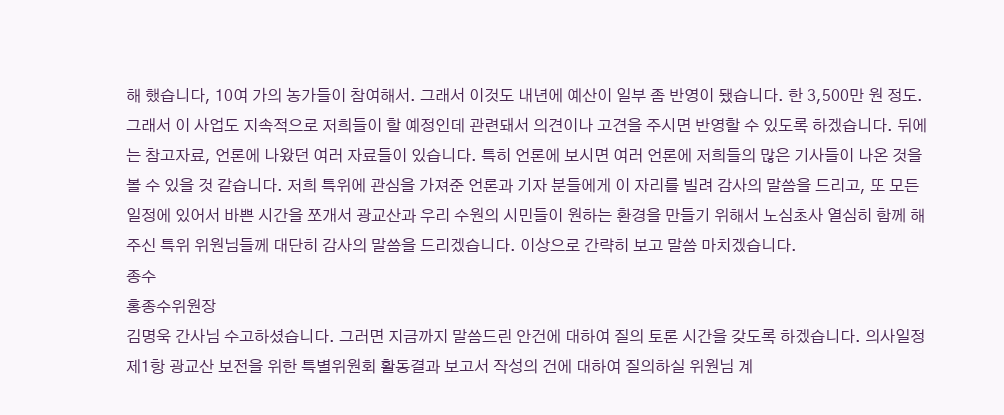해 했습니다, 10여 가의 농가들이 참여해서. 그래서 이것도 내년에 예산이 일부 좀 반영이 됐습니다. 한 3,500만 원 정도. 그래서 이 사업도 지속적으로 저희들이 할 예정인데 관련돼서 의견이나 고견을 주시면 반영할 수 있도록 하겠습니다. 뒤에는 참고자료, 언론에 나왔던 여러 자료들이 있습니다. 특히 언론에 보시면 여러 언론에 저희들의 많은 기사들이 나온 것을 볼 수 있을 것 같습니다. 저희 특위에 관심을 가져준 언론과 기자 분들에게 이 자리를 빌려 감사의 말씀을 드리고, 또 모든 일정에 있어서 바쁜 시간을 쪼개서 광교산과 우리 수원의 시민들이 원하는 환경을 만들기 위해서 노심초사 열심히 함께 해 주신 특위 위원님들께 대단히 감사의 말씀을 드리겠습니다. 이상으로 간략히 보고 말씀 마치겠습니다.
종수
홍종수위원장
김명욱 간사님 수고하셨습니다. 그러면 지금까지 말씀드린 안건에 대하여 질의 토론 시간을 갖도록 하겠습니다. 의사일정 제1항 광교산 보전을 위한 특별위원회 활동결과 보고서 작성의 건에 대하여 질의하실 위원님 계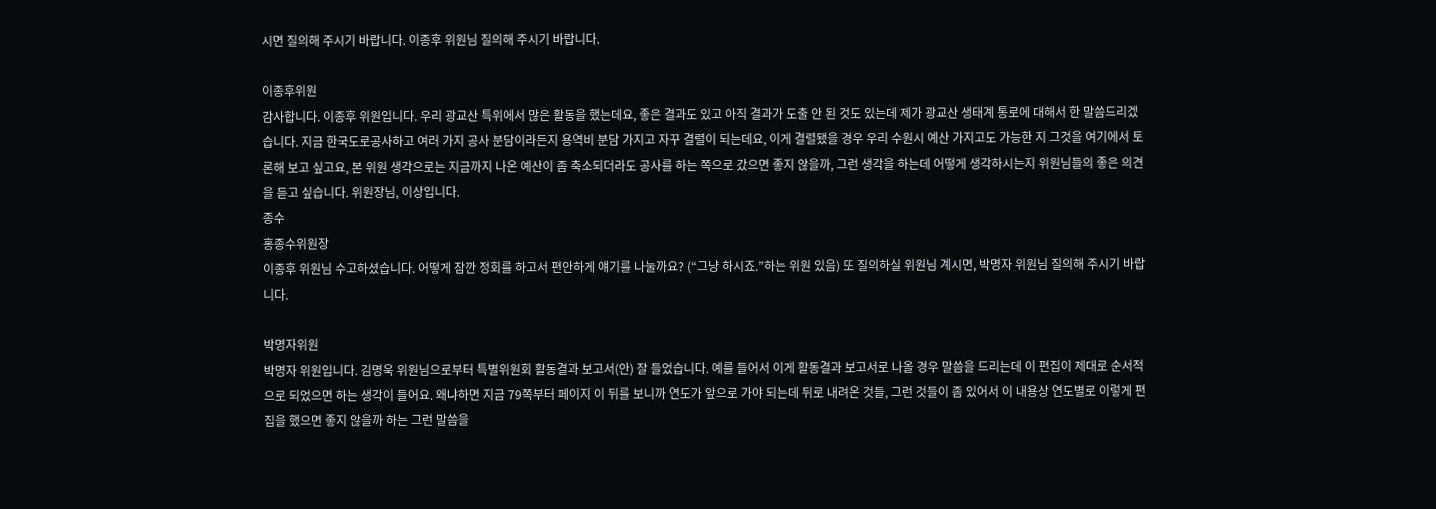시면 질의해 주시기 바랍니다. 이종후 위원님 질의해 주시기 바랍니다.

이종후위원
감사합니다. 이종후 위원입니다. 우리 광교산 특위에서 많은 활동을 했는데요, 좋은 결과도 있고 아직 결과가 도출 안 된 것도 있는데 제가 광교산 생태계 통로에 대해서 한 말씀드리겠습니다. 지금 한국도로공사하고 여러 가지 공사 분담이라든지 용역비 분담 가지고 자꾸 결렬이 되는데요, 이게 결렬됐을 경우 우리 수원시 예산 가지고도 가능한 지 그것을 여기에서 토론해 보고 싶고요, 본 위원 생각으로는 지금까지 나온 예산이 좀 축소되더라도 공사를 하는 쪽으로 갔으면 좋지 않을까, 그런 생각을 하는데 어떻게 생각하시는지 위원님들의 좋은 의견을 듣고 싶습니다. 위원장님, 이상입니다.
종수
홍종수위원장
이종후 위원님 수고하셨습니다. 어떻게 잠깐 정회를 하고서 편안하게 얘기를 나눌까요? (“그냥 하시죠.”하는 위원 있음) 또 질의하실 위원님 계시면, 박명자 위원님 질의해 주시기 바랍니다.

박명자위원
박명자 위원입니다. 김명욱 위원님으로부터 특별위원회 활동결과 보고서(안) 잘 들었습니다. 예를 들어서 이게 활동결과 보고서로 나올 경우 말씀을 드리는데 이 편집이 제대로 순서적으로 되었으면 하는 생각이 들어요. 왜냐하면 지금 79쪽부터 페이지 이 뒤를 보니까 연도가 앞으로 가야 되는데 뒤로 내려온 것들, 그런 것들이 좀 있어서 이 내용상 연도별로 이렇게 편집을 했으면 좋지 않을까 하는 그런 말씀을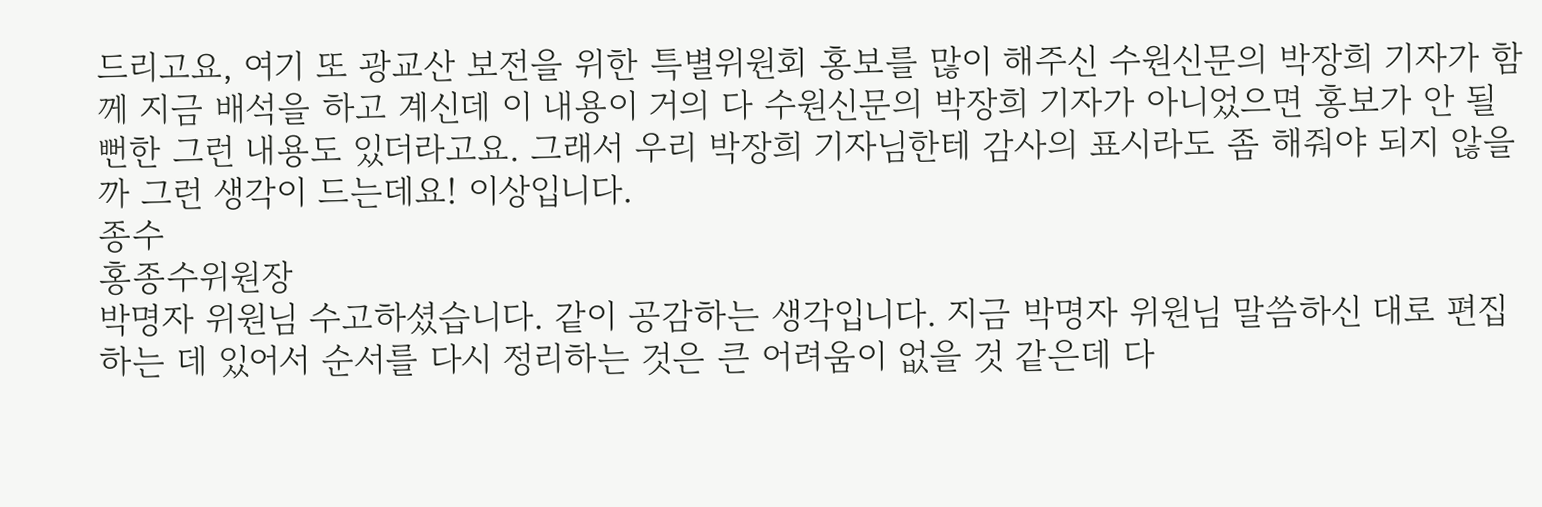드리고요, 여기 또 광교산 보전을 위한 특별위원회 홍보를 많이 해주신 수원신문의 박장희 기자가 함께 지금 배석을 하고 계신데 이 내용이 거의 다 수원신문의 박장희 기자가 아니었으면 홍보가 안 될 뻔한 그런 내용도 있더라고요. 그래서 우리 박장희 기자님한테 감사의 표시라도 좀 해줘야 되지 않을까 그런 생각이 드는데요! 이상입니다.
종수
홍종수위원장
박명자 위원님 수고하셨습니다. 같이 공감하는 생각입니다. 지금 박명자 위원님 말씀하신 대로 편집하는 데 있어서 순서를 다시 정리하는 것은 큰 어려움이 없을 것 같은데 다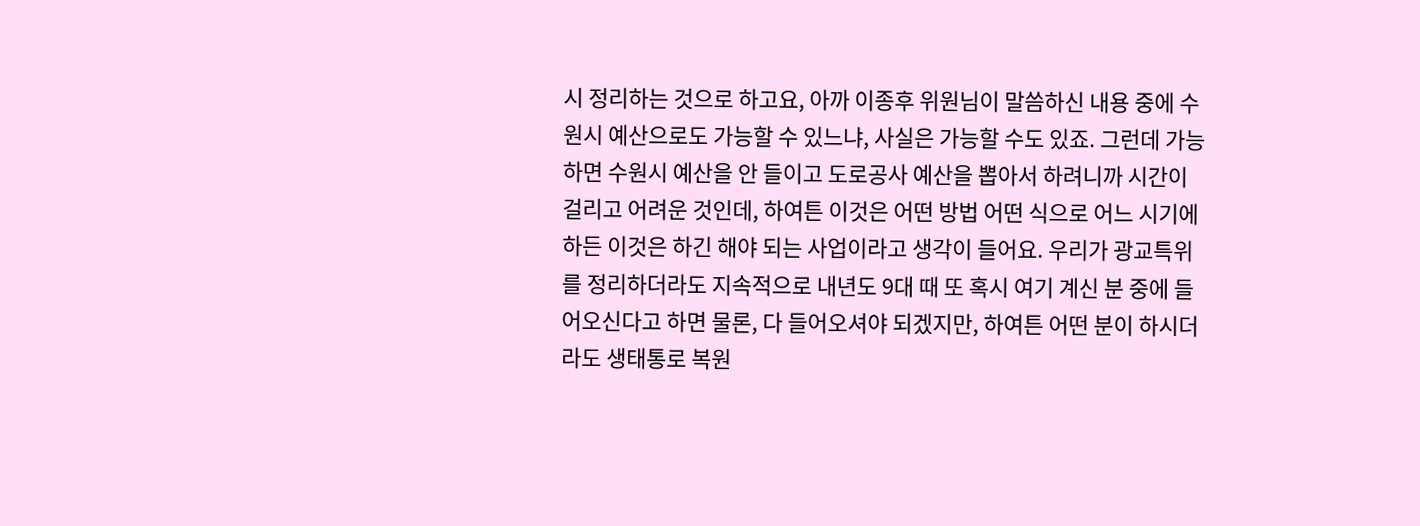시 정리하는 것으로 하고요, 아까 이종후 위원님이 말씀하신 내용 중에 수원시 예산으로도 가능할 수 있느냐, 사실은 가능할 수도 있죠. 그런데 가능하면 수원시 예산을 안 들이고 도로공사 예산을 뽑아서 하려니까 시간이 걸리고 어려운 것인데, 하여튼 이것은 어떤 방법 어떤 식으로 어느 시기에 하든 이것은 하긴 해야 되는 사업이라고 생각이 들어요. 우리가 광교특위를 정리하더라도 지속적으로 내년도 9대 때 또 혹시 여기 계신 분 중에 들어오신다고 하면 물론, 다 들어오셔야 되겠지만, 하여튼 어떤 분이 하시더라도 생태통로 복원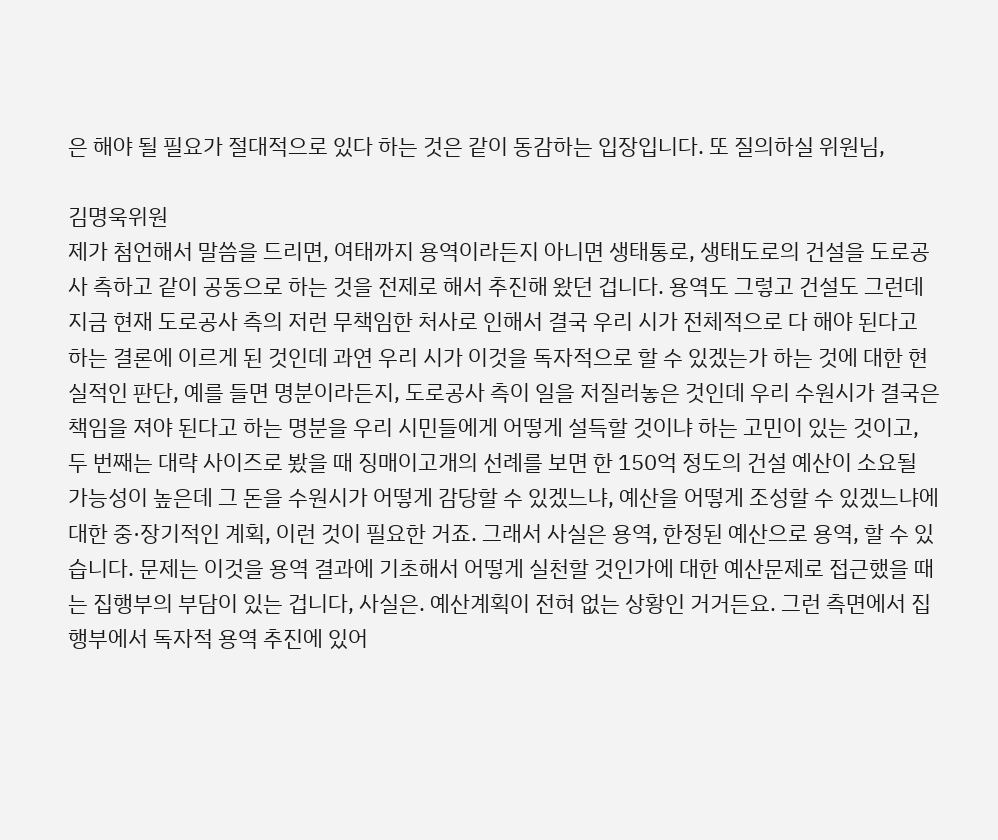은 해야 될 필요가 절대적으로 있다 하는 것은 같이 동감하는 입장입니다. 또 질의하실 위원님,

김명욱위원
제가 첨언해서 말씀을 드리면, 여태까지 용역이라든지 아니면 생태통로, 생태도로의 건설을 도로공사 측하고 같이 공동으로 하는 것을 전제로 해서 추진해 왔던 겁니다. 용역도 그렇고 건설도 그런데 지금 현재 도로공사 측의 저런 무책임한 처사로 인해서 결국 우리 시가 전체적으로 다 해야 된다고 하는 결론에 이르게 된 것인데 과연 우리 시가 이것을 독자적으로 할 수 있겠는가 하는 것에 대한 현실적인 판단, 예를 들면 명분이라든지, 도로공사 측이 일을 저질러놓은 것인데 우리 수원시가 결국은 책임을 져야 된다고 하는 명분을 우리 시민들에게 어떻게 설득할 것이냐 하는 고민이 있는 것이고, 두 번째는 대략 사이즈로 봤을 때 징매이고개의 선례를 보면 한 150억 정도의 건설 예산이 소요될 가능성이 높은데 그 돈을 수원시가 어떻게 감당할 수 있겠느냐, 예산을 어떻게 조성할 수 있겠느냐에 대한 중·장기적인 계획, 이런 것이 필요한 거죠. 그래서 사실은 용역, 한정된 예산으로 용역, 할 수 있습니다. 문제는 이것을 용역 결과에 기초해서 어떻게 실천할 것인가에 대한 예산문제로 접근했을 때는 집행부의 부담이 있는 겁니다, 사실은. 예산계획이 전혀 없는 상황인 거거든요. 그런 측면에서 집행부에서 독자적 용역 추진에 있어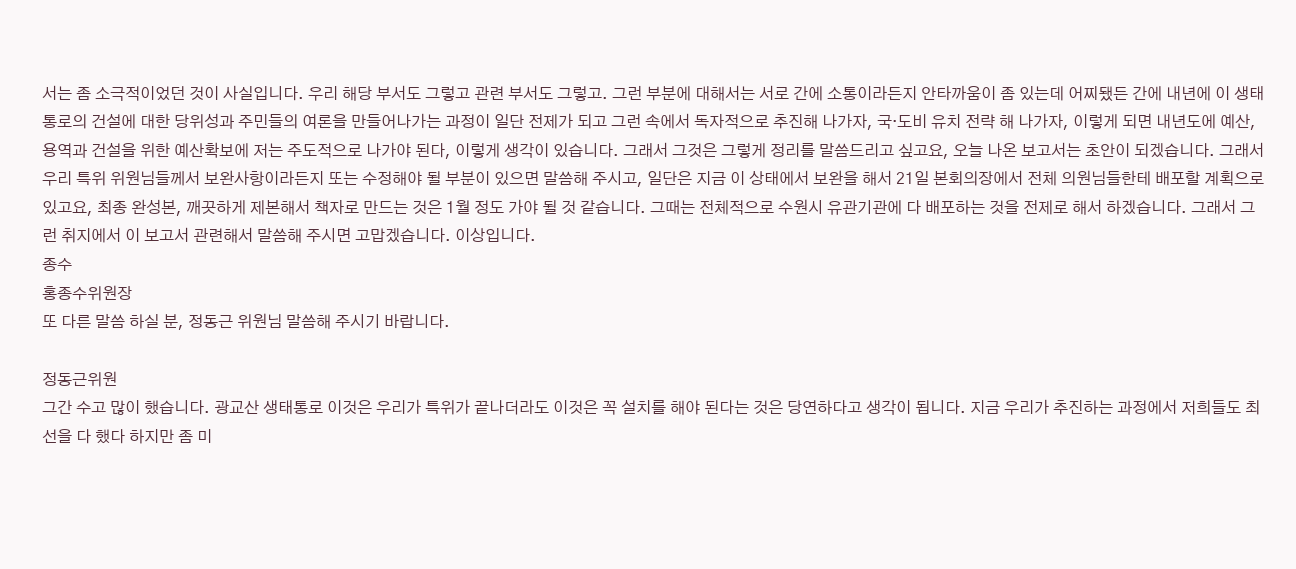서는 좀 소극적이었던 것이 사실입니다. 우리 해당 부서도 그렇고 관련 부서도 그렇고. 그런 부분에 대해서는 서로 간에 소통이라든지 안타까움이 좀 있는데 어찌됐든 간에 내년에 이 생태통로의 건설에 대한 당위성과 주민들의 여론을 만들어나가는 과정이 일단 전제가 되고 그런 속에서 독자적으로 추진해 나가자, 국·도비 유치 전략 해 나가자, 이렇게 되면 내년도에 예산, 용역과 건설을 위한 예산확보에 저는 주도적으로 나가야 된다, 이렇게 생각이 있습니다. 그래서 그것은 그렇게 정리를 말씀드리고 싶고요, 오늘 나온 보고서는 초안이 되겠습니다. 그래서 우리 특위 위원님들께서 보완사항이라든지 또는 수정해야 될 부분이 있으면 말씀해 주시고, 일단은 지금 이 상태에서 보완을 해서 21일 본회의장에서 전체 의원님들한테 배포할 계획으로 있고요, 최종 완성본, 깨끗하게 제본해서 책자로 만드는 것은 1월 정도 가야 될 것 같습니다. 그때는 전체적으로 수원시 유관기관에 다 배포하는 것을 전제로 해서 하겠습니다. 그래서 그런 취지에서 이 보고서 관련해서 말씀해 주시면 고맙겠습니다. 이상입니다.
종수
홍종수위원장
또 다른 말씀 하실 분, 정동근 위원님 말씀해 주시기 바랍니다.

정동근위원
그간 수고 많이 했습니다. 광교산 생태통로 이것은 우리가 특위가 끝나더라도 이것은 꼭 설치를 해야 된다는 것은 당연하다고 생각이 됩니다. 지금 우리가 추진하는 과정에서 저희들도 최선을 다 했다 하지만 좀 미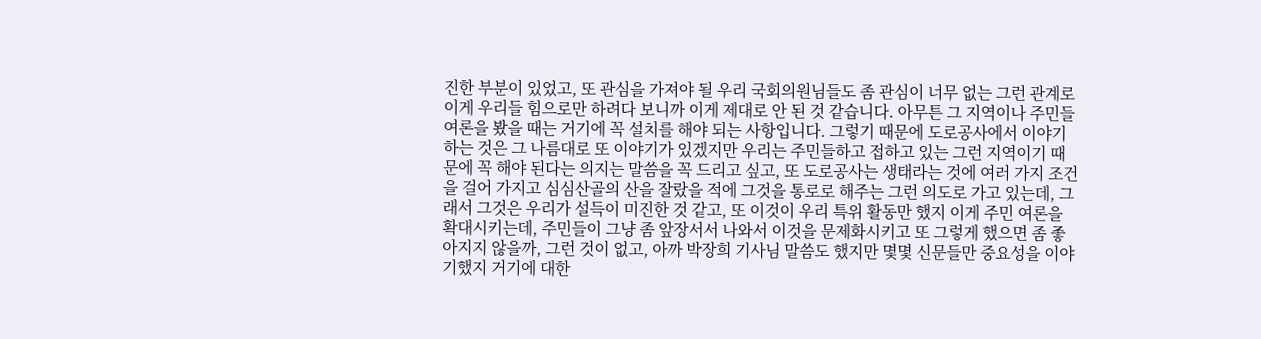진한 부분이 있었고, 또 관심을 가져야 될 우리 국회의원님들도 좀 관심이 너무 없는 그런 관계로 이게 우리들 힘으로만 하려다 보니까 이게 제대로 안 된 것 같습니다. 아무튼 그 지역이나 주민들 여론을 봤을 때는 거기에 꼭 설치를 해야 되는 사항입니다. 그렇기 때문에 도로공사에서 이야기하는 것은 그 나름대로 또 이야기가 있겠지만 우리는 주민들하고 접하고 있는 그런 지역이기 때문에 꼭 해야 된다는 의지는 말씀을 꼭 드리고 싶고, 또 도로공사는 생태라는 것에 여러 가지 조건을 걸어 가지고 심심산골의 산을 잘랐을 적에 그것을 통로로 해주는 그런 의도로 가고 있는데, 그래서 그것은 우리가 설득이 미진한 것 같고, 또 이것이 우리 특위 활동만 했지 이게 주민 여론을 확대시키는데, 주민들이 그냥 좀 앞장서서 나와서 이것을 문제화시키고 또 그렇게 했으면 좀 좋아지지 않을까, 그런 것이 없고, 아까 박장희 기사님 말씀도 했지만 몇몇 신문들만 중요성을 이야기했지 거기에 대한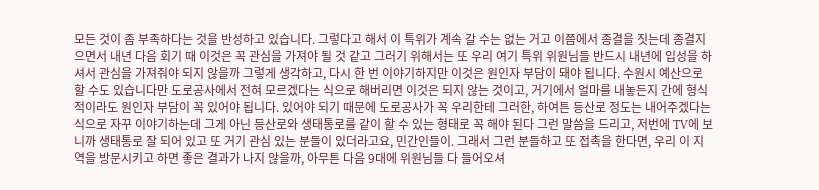모든 것이 좀 부족하다는 것을 반성하고 있습니다. 그렇다고 해서 이 특위가 계속 갈 수는 없는 거고 이쯤에서 종결을 짓는데 종결지으면서 내년 다음 회기 때 이것은 꼭 관심을 가져야 될 것 같고 그러기 위해서는 또 우리 여기 특위 위원님들 반드시 내년에 입성을 하셔서 관심을 가져줘야 되지 않을까 그렇게 생각하고, 다시 한 번 이야기하지만 이것은 원인자 부담이 돼야 됩니다. 수원시 예산으로 할 수도 있습니다만 도로공사에서 전혀 모르겠다는 식으로 해버리면 이것은 되지 않는 것이고, 거기에서 얼마를 내놓든지 간에 형식적이라도 원인자 부담이 꼭 있어야 됩니다. 있어야 되기 때문에 도로공사가 꼭 우리한테 그러한, 하여튼 등산로 정도는 내어주겠다는 식으로 자꾸 이야기하는데 그게 아닌 등산로와 생태통로를 같이 할 수 있는 형태로 꼭 해야 된다 그런 말씀을 드리고, 저번에 TV에 보니까 생태통로 잘 되어 있고 또 거기 관심 있는 분들이 있더라고요, 민간인들이. 그래서 그런 분들하고 또 접촉을 한다면, 우리 이 지역을 방문시키고 하면 좋은 결과가 나지 않을까, 아무튼 다음 9대에 위원님들 다 들어오셔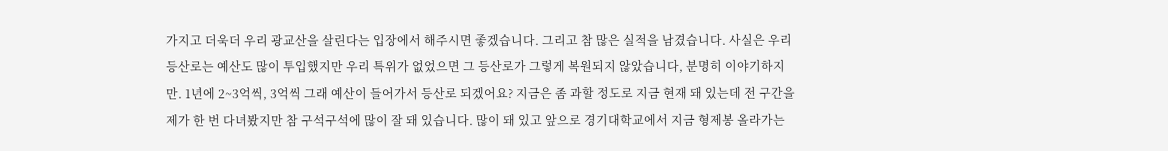가지고 더욱더 우리 광교산을 살린다는 입장에서 해주시면 좋겠습니다. 그리고 참 많은 실적을 남겼습니다. 사실은 우리 등산로는 예산도 많이 투입했지만 우리 특위가 없었으면 그 등산로가 그렇게 복원되지 않았습니다, 분명히 이야기하지만. 1년에 2~3억씩, 3억씩 그래 예산이 들어가서 등산로 되겠어요? 지금은 좀 과할 정도로 지금 현재 돼 있는데 전 구간을 제가 한 번 다녀봤지만 참 구석구석에 많이 잘 돼 있습니다. 많이 돼 있고 앞으로 경기대학교에서 지금 형제봉 올라가는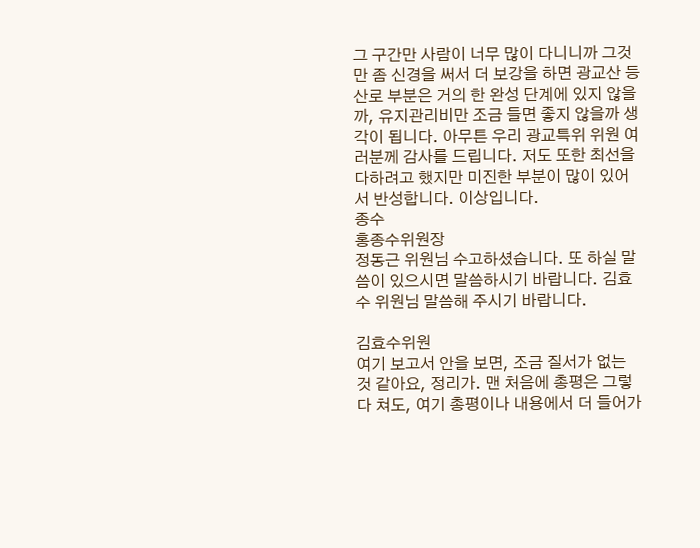그 구간만 사람이 너무 많이 다니니까 그것만 좀 신경을 써서 더 보강을 하면 광교산 등산로 부분은 거의 한 완성 단계에 있지 않을까, 유지관리비만 조금 들면 좋지 않을까 생각이 됩니다. 아무튼 우리 광교특위 위원 여러분께 감사를 드립니다. 저도 또한 최선을 다하려고 했지만 미진한 부분이 많이 있어서 반성합니다. 이상입니다.
종수
홍종수위원장
정동근 위원님 수고하셨습니다. 또 하실 말씀이 있으시면 말씀하시기 바랍니다. 김효수 위원님 말씀해 주시기 바랍니다.

김효수위원
여기 보고서 안을 보면, 조금 질서가 없는 것 같아요, 정리가. 맨 처음에 총평은 그렇다 쳐도, 여기 총평이나 내용에서 더 들어가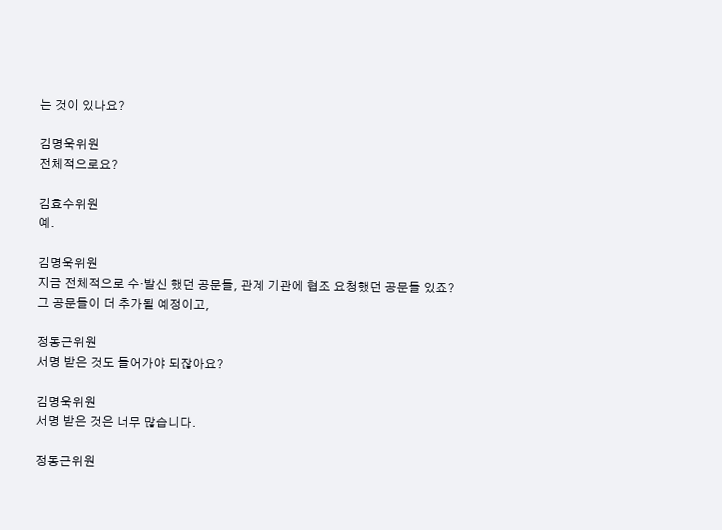는 것이 있나요?

김명욱위원
전체적으로요?

김효수위원
예.

김명욱위원
지금 전체적으로 수·발신 했던 공문들, 관계 기관에 협조 요청했던 공문들 있죠? 그 공문들이 더 추가될 예정이고,

정동근위원
서명 받은 것도 들어가야 되잖아요?

김명욱위원
서명 받은 것은 너무 많습니다.

정동근위원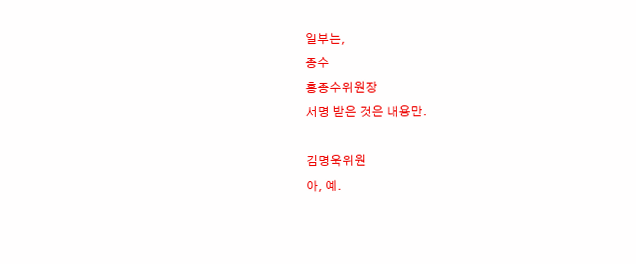일부는,
종수
홍종수위원장
서명 받은 것은 내용만.

김명욱위원
아, 예.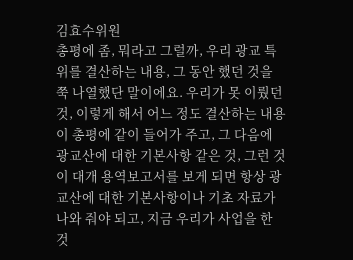김효수위원
총평에 좀, 뭐라고 그럴까, 우리 광교 특위를 결산하는 내용, 그 동안 했던 것을 쭉 나열했단 말이에요. 우리가 못 이뤘던 것, 이렇게 해서 어느 정도 결산하는 내용이 총평에 같이 들어가 주고, 그 다음에 광교산에 대한 기본사항 같은 것, 그런 것이 대개 용역보고서를 보게 되면 항상 광교산에 대한 기본사항이나 기초 자료가 나와 줘야 되고, 지금 우리가 사업을 한 것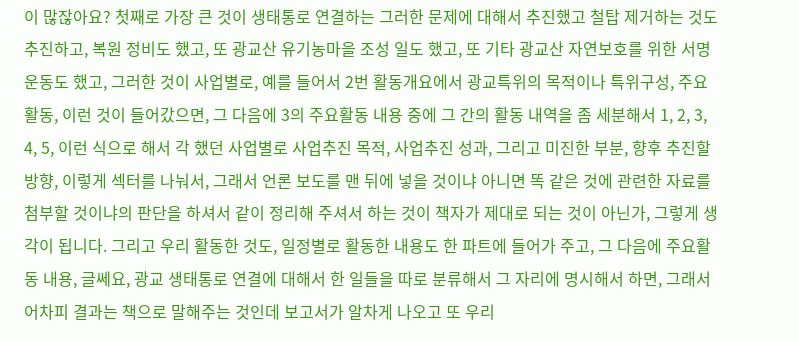이 많잖아요? 첫째로 가장 큰 것이 생태통로 연결하는 그러한 문제에 대해서 추진했고 철탑 제거하는 것도 추진하고, 복원 정비도 했고, 또 광교산 유기농마을 조성 일도 했고, 또 기타 광교산 자연보호를 위한 서명운동도 했고, 그러한 것이 사업별로, 예를 들어서 2번 활동개요에서 광교특위의 목적이나 특위구성, 주요활동, 이런 것이 들어갔으면, 그 다음에 3의 주요활동 내용 중에 그 간의 활동 내역을 좀 세분해서 1, 2, 3, 4, 5, 이런 식으로 해서 각 했던 사업별로 사업추진 목적, 사업추진 성과, 그리고 미진한 부분, 향후 추진할 방향, 이렇게 섹터를 나눠서, 그래서 언론 보도를 맨 뒤에 넣을 것이냐 아니면 똑 같은 것에 관련한 자료를 첨부할 것이냐의 판단을 하셔서 같이 정리해 주셔서 하는 것이 책자가 제대로 되는 것이 아닌가, 그렇게 생각이 됩니다. 그리고 우리 활동한 것도, 일정별로 활동한 내용도 한 파트에 들어가 주고, 그 다음에 주요활동 내용, 글쎄요, 광교 생태통로 연결에 대해서 한 일들을 따로 분류해서 그 자리에 명시해서 하면, 그래서 어차피 결과는 책으로 말해주는 것인데 보고서가 알차게 나오고 또 우리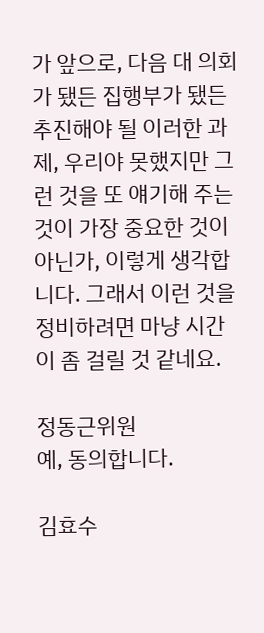가 앞으로, 다음 대 의회가 됐든 집행부가 됐든 추진해야 될 이러한 과제, 우리야 못했지만 그런 것을 또 얘기해 주는 것이 가장 중요한 것이 아닌가, 이렇게 생각합니다. 그래서 이런 것을 정비하려면 마냥 시간이 좀 걸릴 것 같네요.

정동근위원
예, 동의합니다.

김효수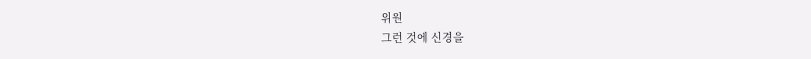위원
그런 것에 신경을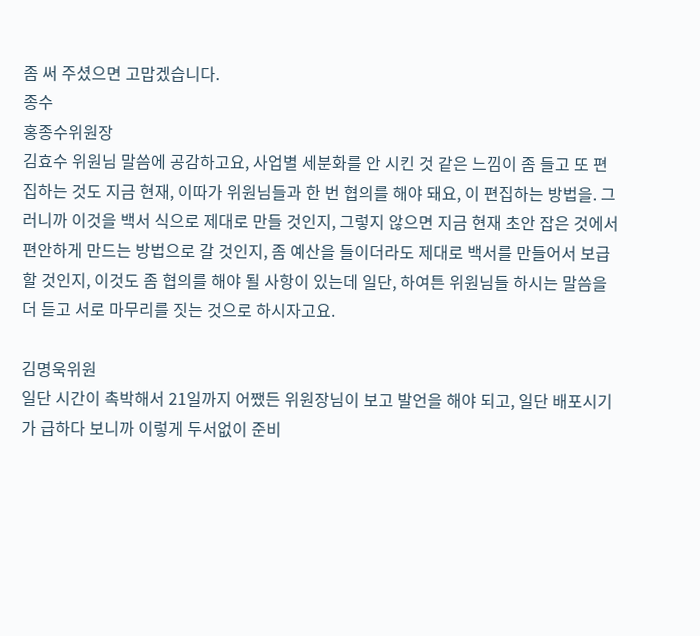좀 써 주셨으면 고맙겠습니다.
종수
홍종수위원장
김효수 위원님 말씀에 공감하고요, 사업별 세분화를 안 시킨 것 같은 느낌이 좀 들고 또 편집하는 것도 지금 현재, 이따가 위원님들과 한 번 협의를 해야 돼요, 이 편집하는 방법을. 그러니까 이것을 백서 식으로 제대로 만들 것인지, 그렇지 않으면 지금 현재 초안 잡은 것에서 편안하게 만드는 방법으로 갈 것인지, 좀 예산을 들이더라도 제대로 백서를 만들어서 보급할 것인지, 이것도 좀 협의를 해야 될 사항이 있는데 일단, 하여튼 위원님들 하시는 말씀을 더 듣고 서로 마무리를 짓는 것으로 하시자고요.

김명욱위원
일단 시간이 촉박해서 21일까지 어쨌든 위원장님이 보고 발언을 해야 되고, 일단 배포시기가 급하다 보니까 이렇게 두서없이 준비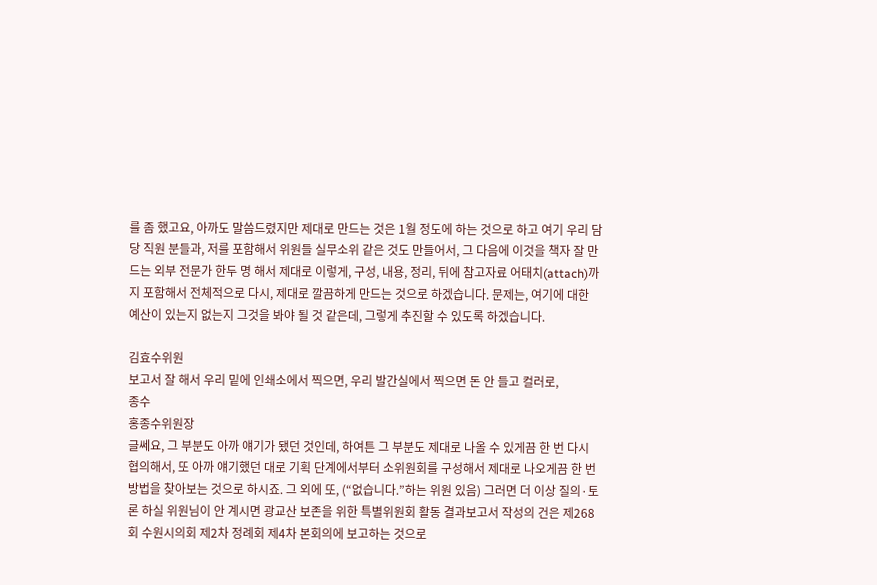를 좀 했고요, 아까도 말씀드렸지만 제대로 만드는 것은 1월 정도에 하는 것으로 하고 여기 우리 담당 직원 분들과, 저를 포함해서 위원들 실무소위 같은 것도 만들어서, 그 다음에 이것을 책자 잘 만드는 외부 전문가 한두 명 해서 제대로 이렇게, 구성, 내용, 정리, 뒤에 참고자료 어태치(attach)까지 포함해서 전체적으로 다시, 제대로 깔끔하게 만드는 것으로 하겠습니다. 문제는, 여기에 대한 예산이 있는지 없는지 그것을 봐야 될 것 같은데, 그렇게 추진할 수 있도록 하겠습니다.

김효수위원
보고서 잘 해서 우리 밑에 인쇄소에서 찍으면, 우리 발간실에서 찍으면 돈 안 들고 컬러로,
종수
홍종수위원장
글쎄요, 그 부분도 아까 얘기가 됐던 것인데, 하여튼 그 부분도 제대로 나올 수 있게끔 한 번 다시 협의해서, 또 아까 얘기했던 대로 기획 단계에서부터 소위원회를 구성해서 제대로 나오게끔 한 번 방법을 찾아보는 것으로 하시죠. 그 외에 또, (“없습니다.”하는 위원 있음) 그러면 더 이상 질의·토론 하실 위원님이 안 계시면 광교산 보존을 위한 특별위원회 활동 결과보고서 작성의 건은 제268회 수원시의회 제2차 정례회 제4차 본회의에 보고하는 것으로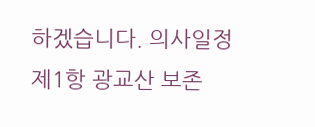하겠습니다. 의사일정 제1항 광교산 보존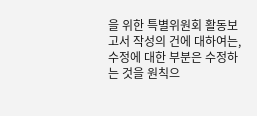을 위한 특별위원회 활동보고서 작성의 건에 대하여는, 수정에 대한 부분은 수정하는 것을 원칙으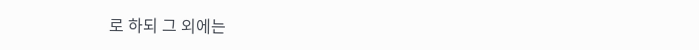로 하되 그 외에는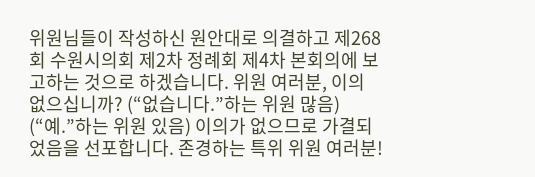위원님들이 작성하신 원안대로 의결하고 제268회 수원시의회 제2차 정례회 제4차 본회의에 보고하는 것으로 하겠습니다. 위원 여러분, 이의 없으십니까? (“없습니다.”하는 위원 많음) (“예.”하는 위원 있음) 이의가 없으므로 가결되었음을 선포합니다. 존경하는 특위 위원 여러분!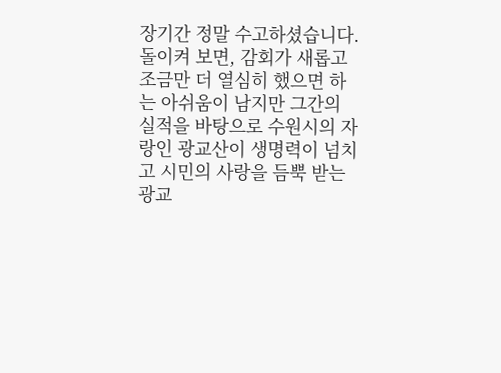장기간 정말 수고하셨습니다. 돌이켜 보면, 감회가 새롭고 조금만 더 열심히 했으면 하는 아쉬움이 남지만 그간의 실적을 바탕으로 수원시의 자랑인 광교산이 생명력이 넘치고 시민의 사랑을 듬뿍 받는 광교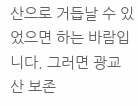산으로 거듭날 수 있었으면 하는 바람입니다. 그러면 광교산 보존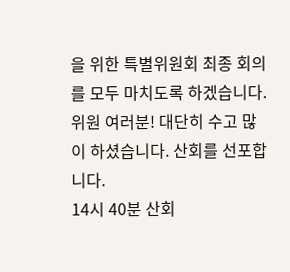을 위한 특별위원회 최종 회의를 모두 마치도록 하겠습니다. 위원 여러분! 대단히 수고 많이 하셨습니다. 산회를 선포합니다.
14시 40분 산회